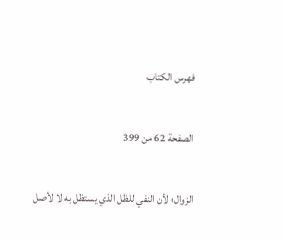فهرس الكتاب

الصفحة 62 من 399

الزوال؛ لأن النفي للظل الذي يستظل به لا لأصل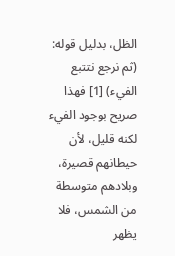الظل، بدليل قوله: (ثم نرجع نتتبع الفيء) [1] فهذا صريح بوجود الفيء لكنه قليل، لأن حيطانهم قصيرة، وبلادهم متوسطة من الشمس، فلا يظهر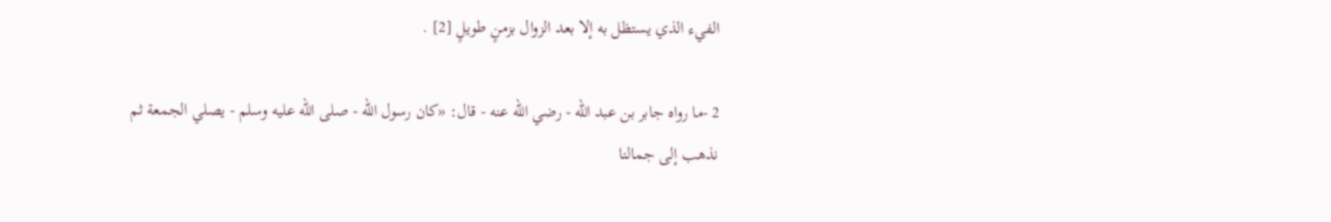الفيء الذي يستظل به إلا بعد الزوال بزمنٍ طويلٍ [2] .

2 -ما رواه جابر بن عبد الله - رضي الله عنه - قال: «كان رسول الله - صلى الله عليه وسلم - يصلي الجمعة ثم نذهب إلى جمالنا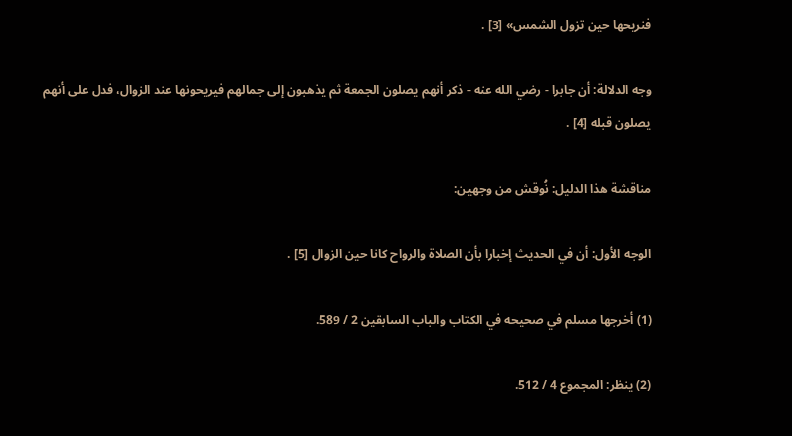فنريحها حين تزول الشمس» [3] .

وجه الدلالة: أن جابرا - رضي الله عنه - ذكر أنهم يصلون الجمعة ثم يذهبون إلى جمالهم فيريحونها عند الزوال، فدل على أنهم يصلون قبله [4] .

مناقشة هذا الدليل: نُوقش من وجهين:

الوجه الأول: أن في الحديث إخبارا بأن الصلاة والرواح كانا حين الزوال [5] .

(1) أخرجها مسلم في صحيحه في الكتاب والباب السابقين 2 / 589.

(2) ينظر: المجموع 4 / 512.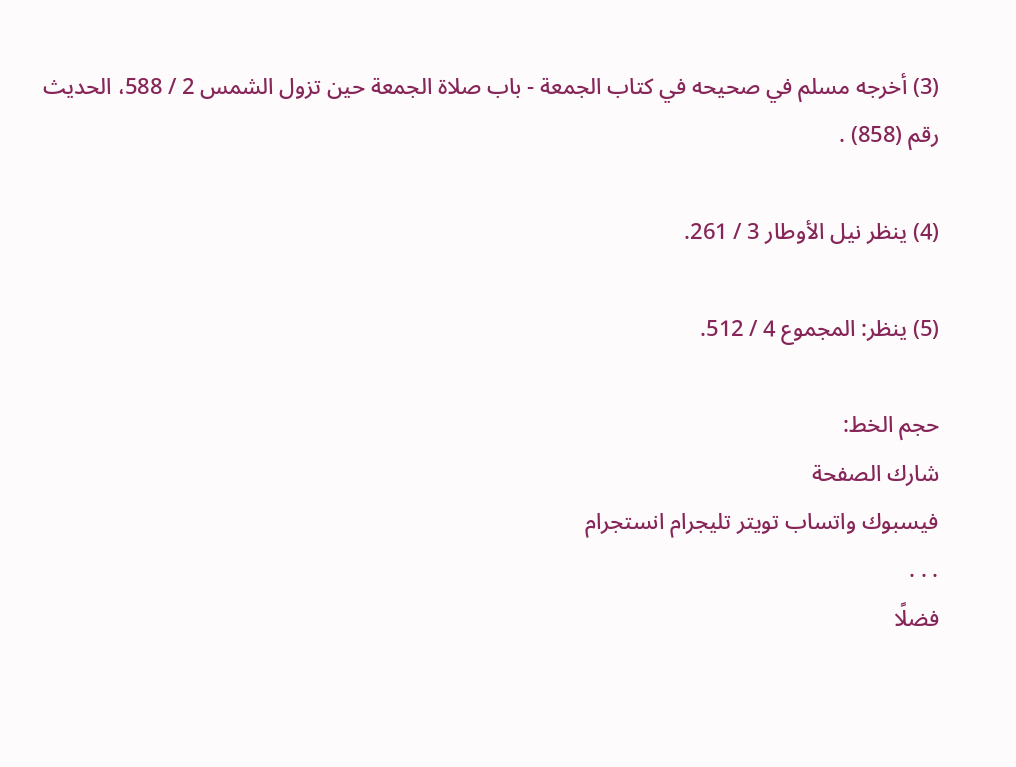(3) أخرجه مسلم في صحيحه في كتاب الجمعة - باب صلاة الجمعة حين تزول الشمس 2 / 588، الحديث رقم (858) .

(4) ينظر نيل الأوطار 3 / 261.

(5) ينظر: المجموع 4 / 512.

حجم الخط:
شارك الصفحة
فيسبوك واتساب تويتر تليجرام انستجرام
. . .
فضلًا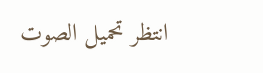انتظر تحميل الصوت